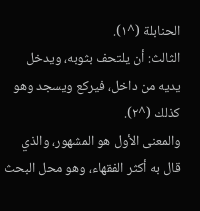الحنابلة (^١).
الثالث: أن يلتحف بثوبه، ويدخل يديه من داخل، فيركع ويسجد وهو كذلك (^٢).
والمعنى الأول هو المشهور، والذي قال به أكثر الفقهاء، وهو محل البحث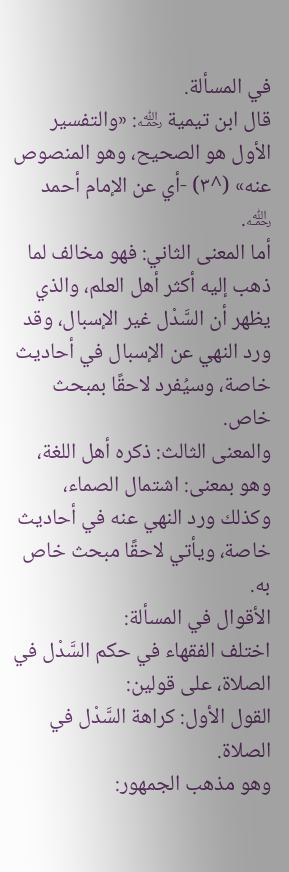في المسألة.
قال ابن تيمية ﵀: «والتفسير الأول هو الصحيح، وهو المنصوص عنه» (^٣) -أي عن الإمام أحمد ﵀.
أما المعنى الثاني: فهو مخالف لما ذهب إليه أكثر أهل العلم، والذي يظهر أن السَّدْل غير الإسبال، وقد ورد النهي عن الإسبال في أحاديث خاصة، وسيُفرد لاحقًا بمبحث خاص.
والمعنى الثالث: ذكره أهل اللغة، وهو بمعنى: اشتمال الصماء، وكذلك ورد النهي عنه في أحاديث خاصة، ويأتي لاحقًا مبحث خاص به.
الأقوال في المسألة:
اختلف الفقهاء في حكم السَّدْل في الصلاة، على قولين:
القول الأول: كراهة السَّدْل في الصلاة.
وهو مذهب الجمهور: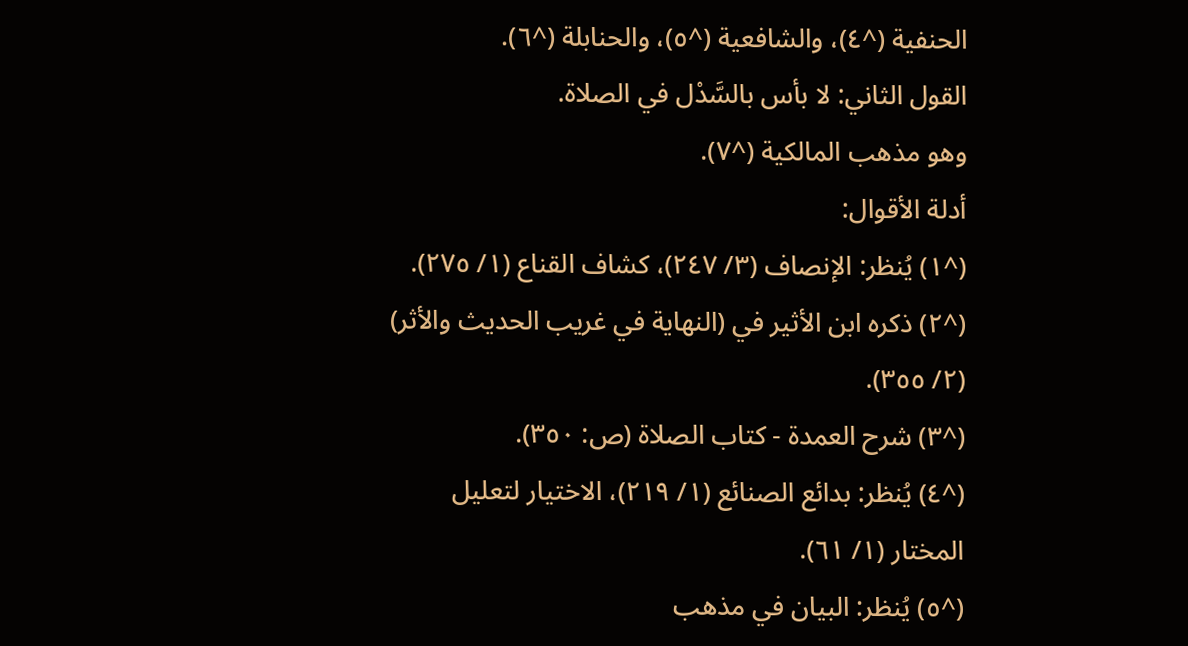الحنفية (^٤)، والشافعية (^٥)، والحنابلة (^٦).
القول الثاني: لا بأس بالسَّدْل في الصلاة.
وهو مذهب المالكية (^٧).
أدلة الأقوال:
(^١) يُنظر: الإنصاف (٣/ ٢٤٧)، كشاف القناع (١/ ٢٧٥).
(^٢) ذكره ابن الأثير في (النهاية في غريب الحديث والأثر) (٢/ ٣٥٥).
(^٣) شرح العمدة - كتاب الصلاة (ص: ٣٥٠).
(^٤) يُنظر: بدائع الصنائع (١/ ٢١٩)، الاختيار لتعليل المختار (١/ ٦١).
(^٥) يُنظر: البيان في مذهب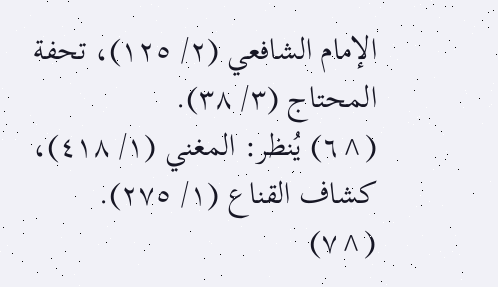الإمام الشافعي (٢/ ١٢٥)، تحفة المحتاج (٣/ ٣٨).
(^٦) يُنظر: المغني (١/ ٤١٨)، كشاف القناع (١/ ٢٧٥).
(^٧)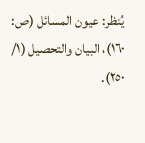يُنظر: عيون المسائل (ص: ١٦٠)، البيان والتحصيل (١/ ٢٥٠).